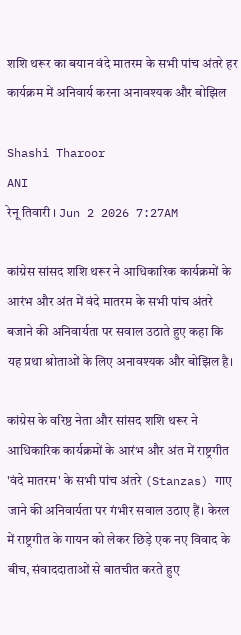शशि थरूर का बयान वंदे मातरम के सभी पांच अंतरे हर कार्यक्रम में अनिवार्य करना अनावश्यक और बोझिल

Shashi Tharoor
ANI
रेनू तिवारी । Jun 2 2026 7:27AM

कांग्रेस सांसद शशि थरूर ने आधिकारिक कार्यक्रमों के आरंभ और अंत में वंदे मातरम के सभी पांच अंतरे बजाने की अनिवार्यता पर सवाल उठाते हुए कहा कि यह प्रथा श्रोताओं के लिए अनावश्यक और बोझिल है।

कांग्रेस के वरिष्ठ नेता और सांसद शशि थरूर ने आधिकारिक कार्यक्रमों के आरंभ और अंत में राष्ट्रगीत 'वंदे मातरम' के सभी पांच अंतरे (Stanzas) गाए जाने की अनिवार्यता पर गंभीर सवाल उठाए हैं। केरल में राष्ट्रगीत के गायन को लेकर छिड़े एक नए विवाद के बीच, संवाददाताओं से बातचीत करते हुए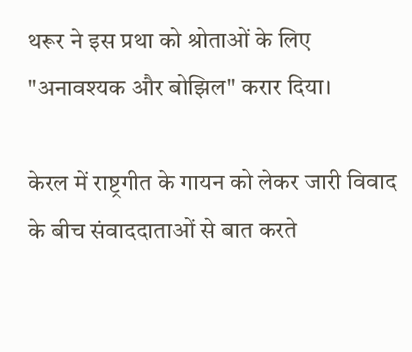थरूर ने इस प्रथा को श्रोताओं के लिए "अनावश्यक और बोझिल" करार दिया।

केरल में राष्ट्रगीत के गायन को लेकर जारी विवाद के बीच संवाददाताओं से बात करते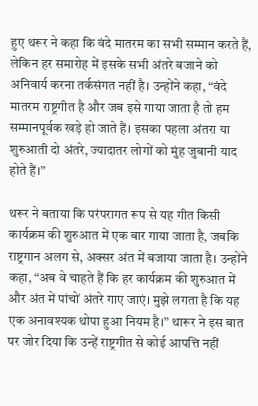हुए थरूर ने कहा कि वंदे मातरम का सभी सम्मान करते हैं, लेकिन हर समारोह में इसके सभी अंतरे बजाने को अनिवार्य करना तर्कसंगत नहीं है। उन्होंने कहा, “वंदे मातरम राष्ट्रगीत है और जब इसे गाया जाता है तो हम सम्मानपूर्वक खड़े हो जाते हैं। इसका पहला अंतरा या शुरुआती दो अंतरे, ज्यादातर लोगों को मुंह जुबानी याद होते हैं।”

थरूर ने बताया कि परंपरागत रूप से यह गीत किसी कार्यक्रम की शुरुआत में एक बार गाया जाता है, जबकि राष्ट्रगान अलग से, अक्सर अंत में बजाया जाता है। उन्होंने कहा, “अब वे चाहते हैं कि हर कार्यक्रम की शुरुआत में और अंत में पांचों अंतरे गाए जाएं। मुझे लगता है कि यह एक अनावश्यक थोपा हुआ नियम है।” थारूर ने इस बात पर जोर दिया कि उन्हें राष्ट्रगीत से कोई आपत्ति नहीं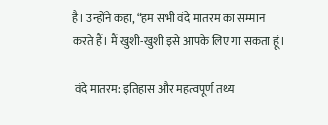है। उन्होंने कहा, “हम सभी वंदे मातरम का सम्मान करते हैं। मैं खुशी-खुशी इसे आपके लिए गा सकता हूं।

 वंदे मातरम: इतिहास और महत्वपूर्ण तथ्य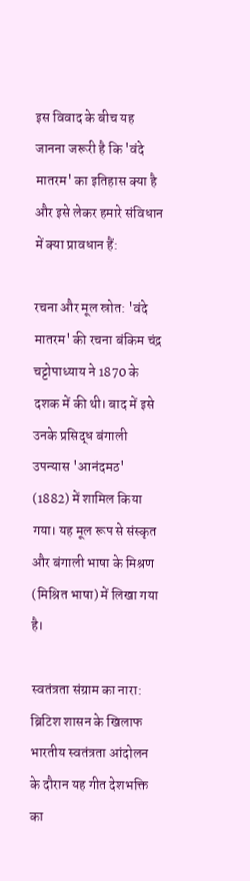इस विवाद के बीच यह जानना जरूरी है कि 'वंदे मातरम' का इतिहास क्या है और इसे लेकर हमारे संविधान में क्या प्रावधान हैं:

रचना और मूल स्रोत: 'वंदे मातरम' की रचना बंकिम चंद्र चट्टोपाध्याय ने 1870 के दशक में की थी। बाद में इसे उनके प्रसिद्ध बंगाली उपन्यास 'आनंदमठ' (1882) में शामिल किया गया। यह मूल रूप से संस्कृत और बंगाली भाषा के मिश्रण (मिश्रित भाषा) में लिखा गया है।

स्वतंत्रता संग्राम का नारा: ब्रिटिश शासन के खिलाफ भारतीय स्वतंत्रता आंदोलन के दौरान यह गीत देशभक्ति का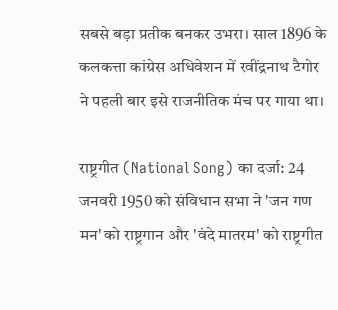सबसे बड़ा प्रतीक बनकर उभरा। साल 1896 के कलकत्ता कांग्रेस अधिवेशन में रवींद्रनाथ टैगोर ने पहली बार इसे राजनीतिक मंच पर गाया था।

राष्ट्रगीत (National Song) का दर्जा: 24 जनवरी 1950 को संविधान सभा ने 'जन गण मन' को राष्ट्रगान और 'वंदे मातरम' को राष्ट्रगीत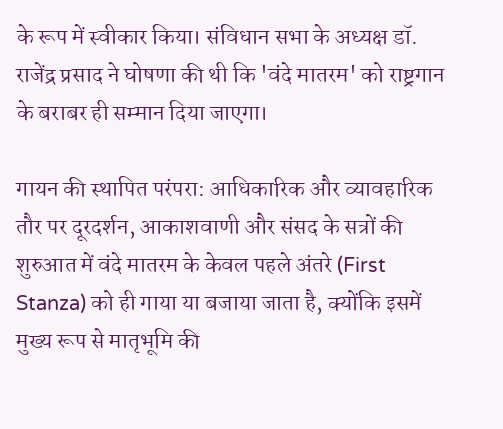के रूप में स्वीकार किया। संविधान सभा के अध्यक्ष डॉ. राजेंद्र प्रसाद ने घोषणा की थी कि 'वंदे मातरम' को राष्ट्रगान के बराबर ही सम्मान दिया जाएगा।

गायन की स्थापित परंपरा: आधिकारिक और व्यावहारिक तौर पर दूरदर्शन, आकाशवाणी और संसद के सत्रों की शुरुआत में वंदे मातरम के केवल पहले अंतरे (First Stanza) को ही गाया या बजाया जाता है, क्योंकि इसमें मुख्य रूप से मातृभूमि की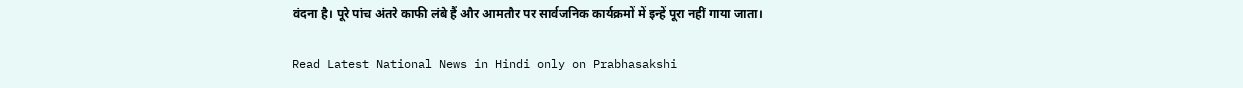वंदना है। पूरे पांच अंतरे काफी लंबे हैं और आमतौर पर सार्वजनिक कार्यक्रमों में इन्हें पूरा नहीं गाया जाता।

Read Latest National News in Hindi only on Prabhasakshi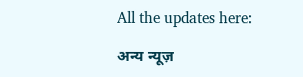All the updates here:

अन्य न्यूज़